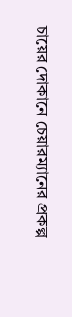চায়ের দোকানে চেয়ারম্যানের প্রকল্প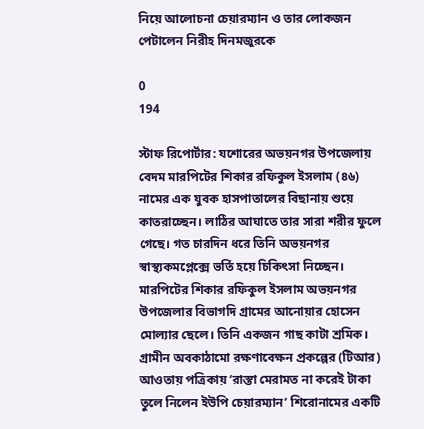নিয়ে আলোচনা চেয়ারম্যান ও তার লোকজন পেটালেন নিরীহ দিনমজুরকে

0
194

স্টাফ রিপোর্টার: যশোরের অভয়নগর উপজেলায় বেদম মারপিটের শিকার রফিকুল ইসলাম (৪৬) নামের এক যুবক হাসপাতালের বিছানায় শুয়ে কাতরাচ্ছেন। লাঠির আঘাতে তার সারা শরীর ফুলে গেছে। গত চারদিন ধরে তিনি অভয়নগর স্বাস্থ্যকমপ্লেক্সে ভর্তি হয়ে চিকিৎসা নিচ্ছেন।
মারপিটের শিকার রফিকুল ইসলাম অভয়নগর উপজেলার বিভাগদি গ্রামের আনোয়ার হোসেন মোল্যার ছেলে। তিনি একজন গাছ কাটা শ্রমিক। গ্রামীন অবকাঠামো রক্ষণাবেক্ষন প্রকল্পের (টিআর) আওতায় পত্রিকায় ‘রাস্তা মেরামত না করেই টাকা তুলে নিলেন ইউপি চেয়ারম্যান’ শিরোনামের একটি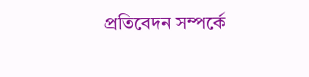প্রতিবেদন সম্পর্কে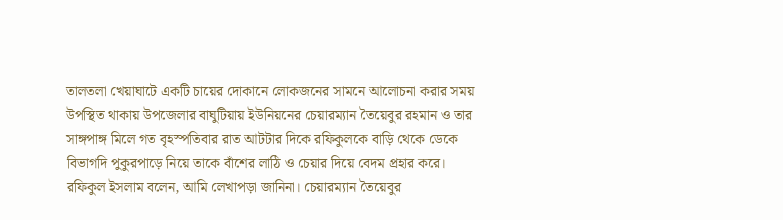তালতলা খেয়াঘাটে একটি চায়ের দোকানে লোকজনের সামনে আলোচনা করার সময় উপস্থিত থাকায় উপজেলার বাঘুটিয়ায় ইউনিয়নের চেয়ারম্যান তৈয়েবুর রহমান ও তার সাঙ্গপাঙ্গ মিলে গত বৃহস্পতিবার রাত আটটার দিকে রফিকুলকে বাড়ি থেকে ডেকে বিভাগদি পুকুরপাড়ে নিয়ে তাকে বাঁশের লাঠি ও চেয়ার দিয়ে বেদম প্রহার করে।
রফিকুল ইসলাম বলেন, আমি লেখাপড়া জানিনা। চেয়ারম্যান তৈয়েবুর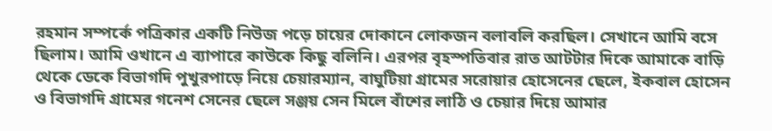রহমান সম্পর্কে পত্রিকার একটি নিউজ পড়ে চায়ের দোকানে লোকজন বলাবলি করছিল। সেখানে আমি বসে ছিলাম। আমি ওখানে এ ব্যাপারে কাউকে কিছু বলিনি। এরপর বৃহস্পতিবার রাত আটটার দিকে আমাকে বাড়ি থেকে ডেকে বিভাগদি পুখুরপাড়ে নিয়ে চেয়ারম্যান, বাঘুটিয়া গ্রামের সরোয়ার হোসেনের ছেলে, ইকবাল হোসেন ও বিভাগদি গ্রামের গনেশ সেনের ছেলে সঞ্জয় সেন মিলে বাঁশের লাঠি ও চেয়ার দিয়ে আমার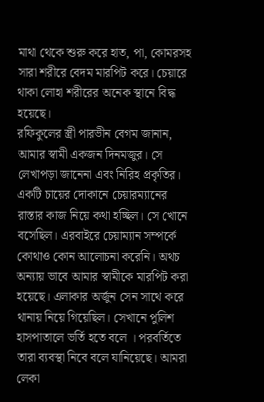মাথা থেকে শুরু করে হাত, পা, কোমরসহ সারা শরীরে বেদম মারপিট করে। চেয়ারে থাকা লোহা শরীরের অনেক স্থানে বিদ্ধ হয়েছে।
রফিকুলের স্ত্রী পারভীন বেগম জানান, আমার স্বামী একজন দিনমজুর। সে লেখাপড়া জানেনা এবং নিরিহ প্রকৃতির। একটি চায়ের দোকানে চেয়ারম্যানের রাস্তার কাজ নিয়ে কথা হচ্ছিল। সে খোনে বসেছিল। এরবাইরে চেয়াম্যান সম্পর্কে কোথাও কোন আলোচনা করেনি। অথচ অন্যায় ভাবে আমার স্বামীকে মারপিট করা হয়েছে। এলাকার অর্জুন সেন সাথে করে থানায় নিয়ে গিয়েছিল। সেখানে পুলিশ হাসপাতালে ভর্তি হতে বলে । পরবর্তিতে তারা ব্যবস্থা নিবে বলে যানিয়েছে। আমরা লেকা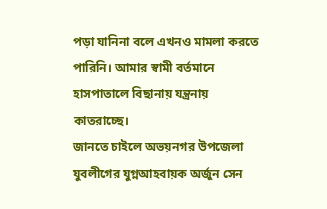পড়া যানিনা বলে এখনও মামলা করতে পারিনি। আমার স্বামী বর্তমানে হাসপাতালে বিছানায় যন্ত্রনায় কাতরাচ্ছে।
জানতে চাইলে অভয়নগর উপজেলা যুবলীগের যুগ্নআহবায়ক অর্জুন সেন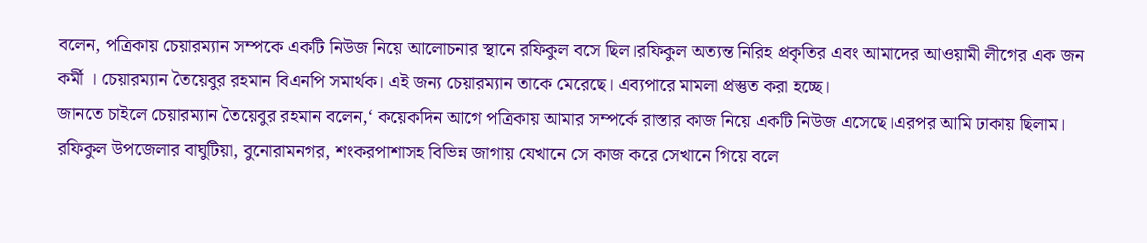বলেন, পত্রিকায় চেয়ারম্যান সম্পকে একটি নিউজ নিয়ে আলোচনার স্থানে রফিকুল বসে ছিল।রফিকুল অত্যন্ত নিরিহ প্রকৃতির এবং আমাদের আওয়ামী লীগের এক জন কর্মী । চেয়ারম্যান তৈয়েবুর রহমান বিএনপি সমার্থক। এই জন্য চেয়ারম্যান তাকে মেরেছে। এব্যপারে মামলা প্রস্তুত করা হচ্ছে।
জানতে চাইলে চেয়ারম্যান তৈয়েবুর রহমান বলেন,‘ কয়েকদিন আগে পত্রিকায় আমার সম্পর্কে রাস্তার কাজ নিয়ে একটি নিউজ এসেছে।এরপর আমি ঢাকায় ছিলাম। রফিকুল উপজেলার বাঘুটিয়া, বুনোরামনগর, শংকরপাশাসহ বিভিন্ন জাগায় যেখানে সে কাজ করে সেখানে গিয়ে বলে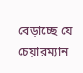বেড়াচ্ছে যে চেয়ারম্যান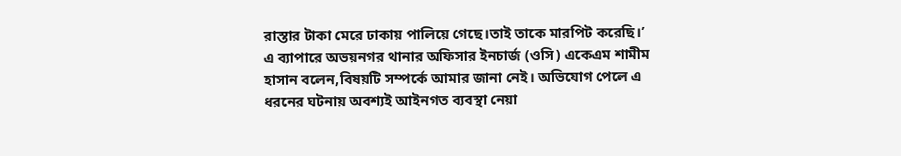রাস্তার টাকা মেরে ঢাকায় পালিয়ে গেছে।তাই তাকে মারপিট করেছি।’
এ ব্যাপারে অভয়নগর থানার অফিসার ইনচার্জ (ওসি) একেএম শামীম হাসান বলেন,বিষয়টি সম্পর্কে আমার জানা নেই। অভিযোগ পেলে এ ধরনের ঘটনায় অবশ্যই আইনগত ব্যবস্থা নেয়া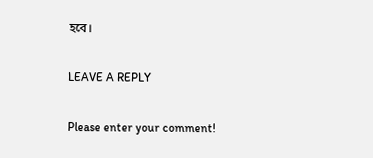হবে।

LEAVE A REPLY

Please enter your comment!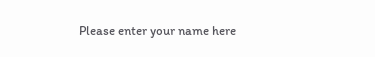Please enter your name here